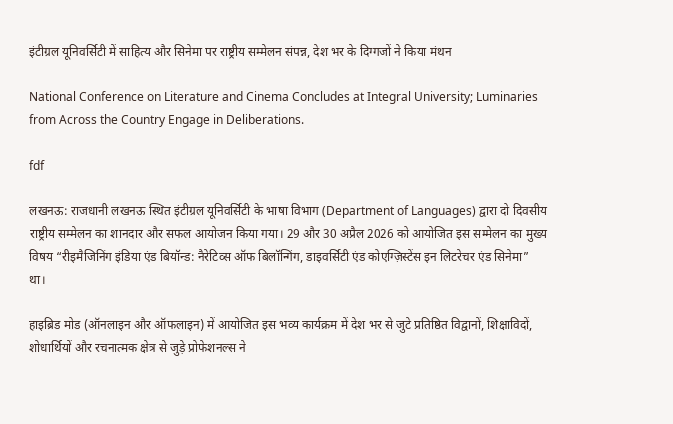इंटीग्रल यूनिवर्सिटी में साहित्य और सिनेमा पर राष्ट्रीय सम्मेलन संपन्न, देश भर के दिग्गजों ने किया मंथन

National Conference on Literature and Cinema Concludes at Integral University; Luminaries from Across the Country Engage in Deliberations.

fdf

लखनऊ: राजधानी लखनऊ स्थित इंटीग्रल यूनिवर्सिटी के भाषा विभाग (Department of Languages) द्वारा दो दिवसीय राष्ट्रीय सम्मेलन का शानदार और सफल आयोजन किया गया। 29 और 30 अप्रैल 2026 को आयोजित इस सम्मेलन का मुख्य विषय “रीइमैजिनिंग इंडिया एंड बियॉन्ड: नैरेटिव्स ऑफ बिलॉन्गिंग, डाइवर्सिटी एंड कोएग्ज़िस्टेंस इन लिटरेचर एंड सिनेमा” था।

हाइब्रिड मोड (ऑनलाइन और ऑफलाइन) में आयोजित इस भव्य कार्यक्रम में देश भर से जुटे प्रतिष्ठित विद्वानों, शिक्षाविदों, शोधार्थियों और रचनात्मक क्षेत्र से जुड़े प्रोफेशनल्स ने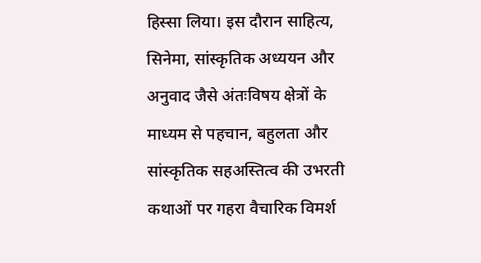हिस्सा लिया। इस दौरान साहित्य, सिनेमा, सांस्कृतिक अध्ययन और अनुवाद जैसे अंतःविषय क्षेत्रों के माध्यम से पहचान, बहुलता और सांस्कृतिक सहअस्तित्व की उभरती कथाओं पर गहरा वैचारिक विमर्श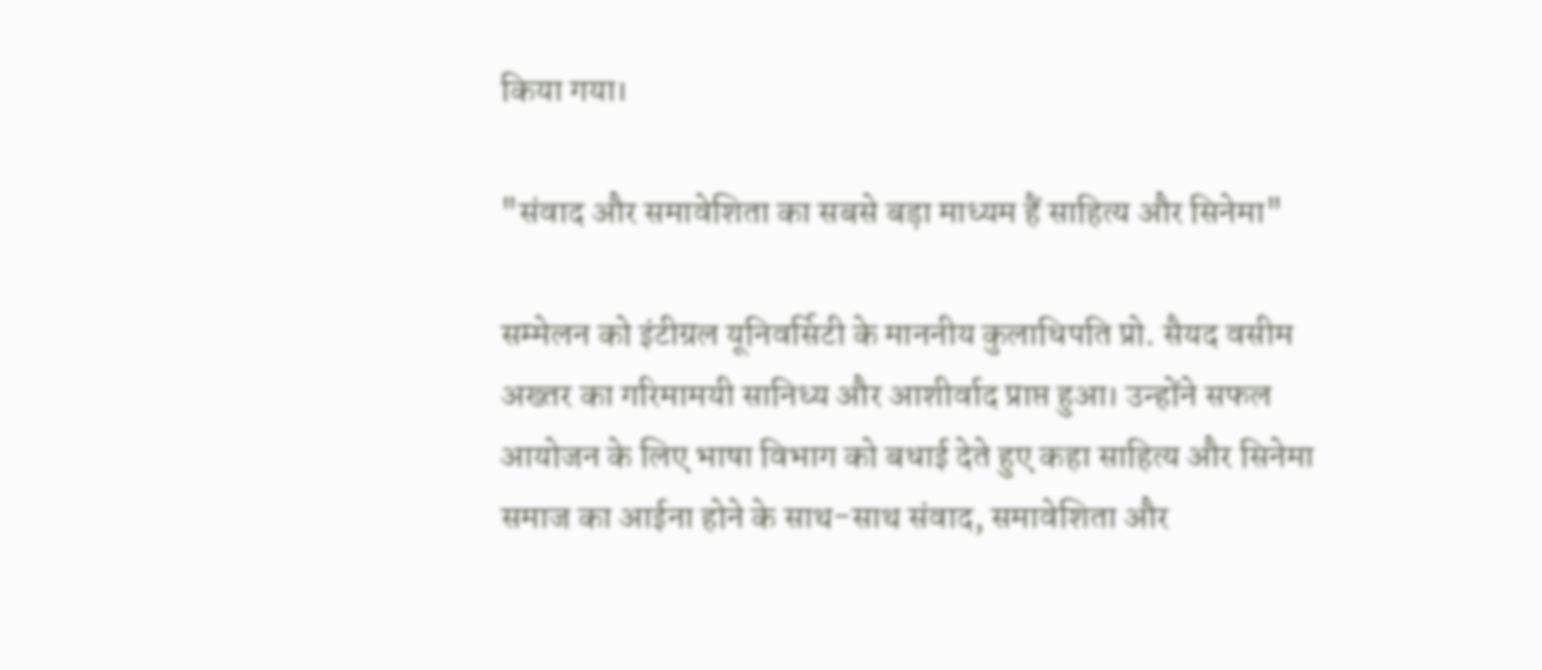किया गया।

"संवाद और समावेशिता का सबसे बड़ा माध्यम हैं साहित्य और सिनेमा"

सम्मेलन को इंटीग्रल यूनिवर्सिटी के माननीय कुलाधिपति प्रो. सैयद वसीम अख्तर का गरिमामयी सानिध्य और आशीर्वाद प्राप्त हुआ। उन्होंने सफल आयोजन के लिए भाषा विभाग को बधाई देते हुए कहा साहित्य और सिनेमा समाज का आईना होने के साथ-साथ संवाद, समावेशिता और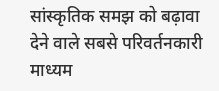सांस्कृतिक समझ को बढ़ावा देने वाले सबसे परिवर्तनकारी माध्यम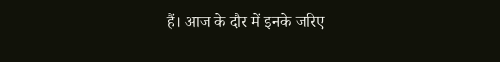हैं। आज के दौर में इनके जरिए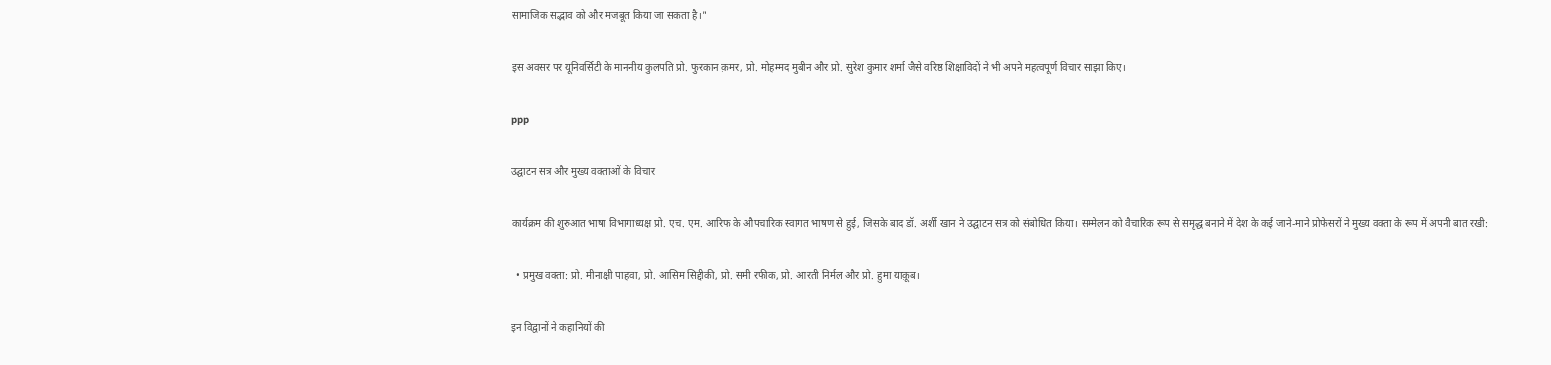सामाजिक सद्भाव को और मजबूत किया जा सकता है।"

इस अवसर पर यूनिवर्सिटी के माननीय कुलपति प्रो. फुरकान क़मर, प्रो. मोहम्मद मुबीन और प्रो. सुरेश कुमार शर्मा जैसे वरिष्ठ शिक्षाविदों ने भी अपने महत्वपूर्ण विचार साझा किए।

ppp

उद्घाटन सत्र और मुख्य वक्ताओं के विचार

कार्यक्रम की शुरुआत भाषा विभागाध्यक्ष प्रो. एच. एम. आरिफ के औपचारिक स्वागत भाषण से हुई, जिसके बाद डॉ. अर्शी खान ने उद्घाटन सत्र को संबोधित किया। सम्मेलन को वैचारिक रूप से समृद्ध बनाने में देश के कई जाने-माने प्रोफेसरों ने मुख्य वक्ता के रूप में अपनी बात रखी:

  • प्रमुख वक्ता: प्रो. मीनाक्षी पाहवा, प्रो. आसिम सिद्दीकी, प्रो. समी रफीक, प्रो. आरती निर्मल और प्रो. हुमा याक़ूब।

इन विद्वानों ने कहानियों की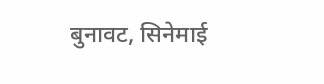बुनावट, सिनेमाई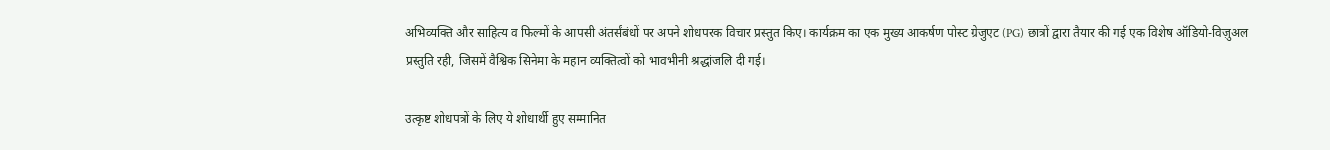अभिव्यक्ति और साहित्य व फिल्मों के आपसी अंतर्संबंधों पर अपने शोधपरक विचार प्रस्तुत किए। कार्यक्रम का एक मुख्य आकर्षण पोस्ट ग्रेजुएट (PG) छात्रों द्वारा तैयार की गई एक विशेष ऑडियो-विज़ुअल प्रस्तुति रही, जिसमें वैश्विक सिनेमा के महान व्यक्तित्वों को भावभीनी श्रद्धांजलि दी गई।

उत्कृष्ट शोधपत्रों के लिए ये शोधार्थी हुए सम्मानित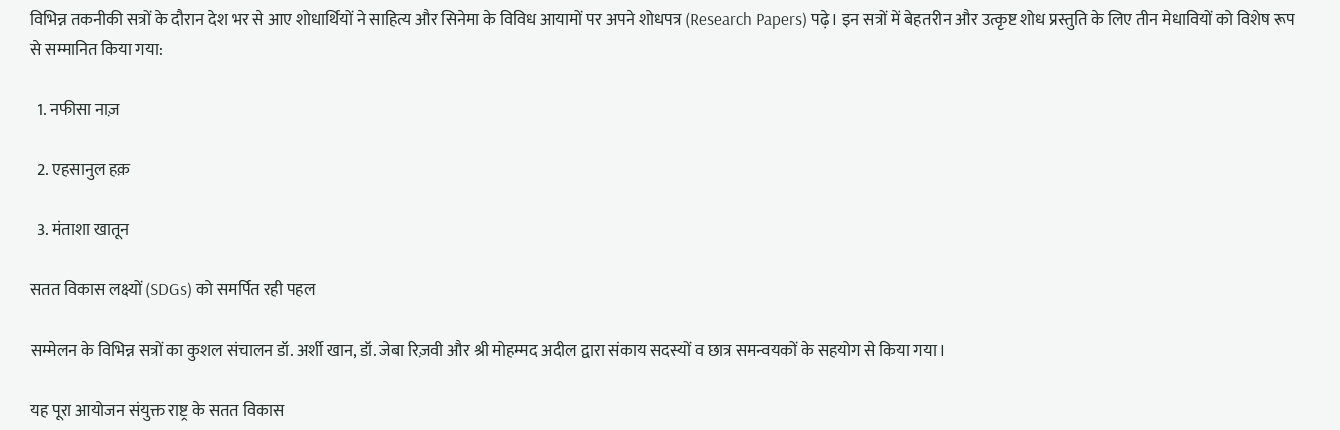विभिन्न तकनीकी सत्रों के दौरान देश भर से आए शोधार्थियों ने साहित्य और सिनेमा के विविध आयामों पर अपने शोधपत्र (Research Papers) पढ़े। इन सत्रों में बेहतरीन और उत्कृष्ट शोध प्रस्तुति के लिए तीन मेधावियों को विशेष रूप से सम्मानित किया गया:

  1. नफीसा नाज़

  2. एहसानुल हक़

  3. मंताशा खातून

सतत विकास लक्ष्यों (SDGs) को समर्पित रही पहल

सम्मेलन के विभिन्न सत्रों का कुशल संचालन डॉ. अर्शी खान, डॉ. जेबा रिज़वी और श्री मोहम्मद अदील द्वारा संकाय सदस्यों व छात्र समन्वयकों के सहयोग से किया गया।

यह पूरा आयोजन संयुक्त राष्ट्र के सतत विकास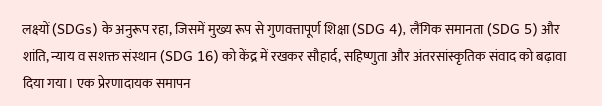लक्ष्यों (SDGs) के अनुरूप रहा, जिसमें मुख्य रूप से गुणवत्तापूर्ण शिक्षा (SDG 4), लैंगिक समानता (SDG 5) और शांति, न्याय व सशक्त संस्थान (SDG 16) को केंद्र में रखकर सौहार्द, सहिष्णुता और अंतरसांस्कृतिक संवाद को बढ़ावा दिया गया। एक प्रेरणादायक समापन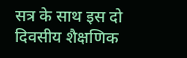सत्र के साथ इस दो दिवसीय शैक्षणिक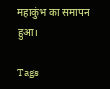महाकुंभ का समापन हुआ।

Tags